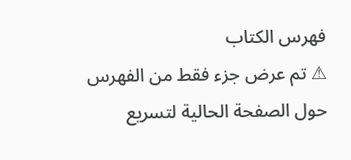فهرس الكتاب
⚠ تم عرض جزء فقط من الفهرس حول الصفحة الحالية لتسريع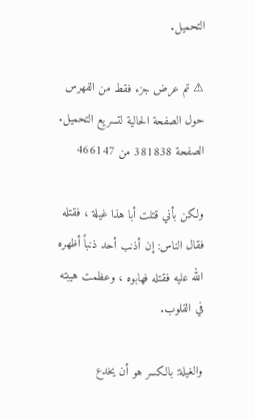التحميل.

⚠ تم عرض جزء فقط من الفهرس حول الصفحة الحالية لتسريع التحميل.
الصفحة 381838 من 466147

ولكن بأني قتلت أبا هذا غيلة ، فقتله فقال الناس: إن أذنب أحد ذنباً أظهره الله عليه فقتله فهابوه ، وعظمت هيبته في القلوب.

والغيلة: بالكسر هو أن يخدع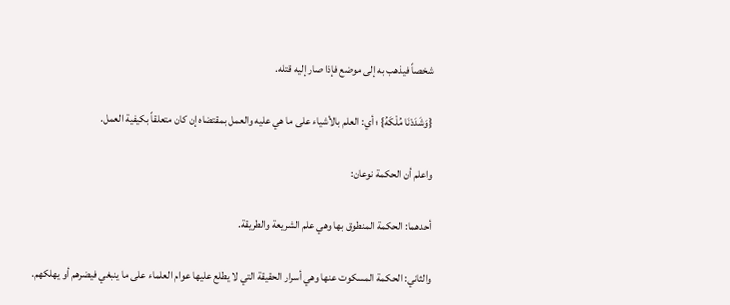شخصاً فيذهب به إلى موضع فإذا صار إليه قتله.

{وَشَدَدْنَا مُلْكَهُ} ؛ أي: العلم بالأشياء على ما هي عليه والعمل بمقتضاه إن كان متعلقاً بكيفية العمل.

واعلم أن الحكمة نوعان:

أحدهما: الحكمة المنطوق بها وهي علم الشريعة والطريقة.

والثاني: الحكمة المسكوت عنها وهي أسرار الحقيقة التي لا يطلع عليها عوام العلماء على ما ينبغي فيضرهم أو يهلكهم.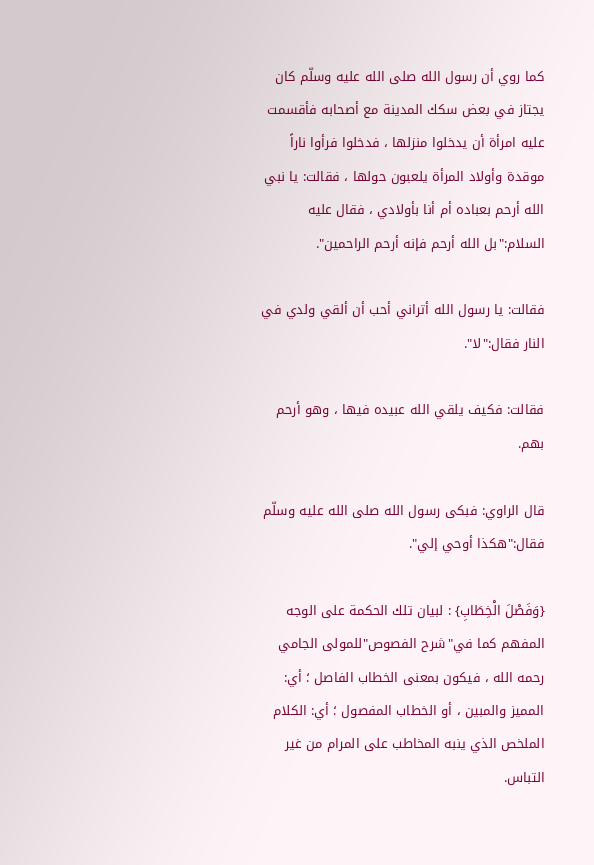كما روي أن رسول الله صلى الله عليه وسلّم كان يجتاز في بعض سكك المدينة مع أصحابه فأقسمت عليه امرأة أن يدخلوا منزلها ، فدخلوا فرأوا ناراً موقدة وأولاد المرأة يلعبون حولها ، فقالت: يا نبي الله أرحم بعباده أم أنا بأولادي ، فقال عليه السلام:"بل الله أرحم فإنه أرحم الراحمين".

فقالت: يا رسول الله أتراني أحب أن ألقي ولدي في النار فقال:"لا".

فقالت: فكيف يلقي الله عبيده فيها ، وهو أرحم بهم.

قال الراوي: فبكى رسول الله صلى الله عليه وسلّم فقال:"هكذا أوحي إلي".

{وَفَصْلَ الْخِطَابِ} : لبيان تلك الحكمة على الوجه المفهم كما في"شرح الفصوص"للمولى الجامي رحمه الله ، فيكون بمعنى الخطاب الفاصل ؛ أي: المميز والمبين ، أو الخطاب المفصول ؛ أي: الكلام الملخص الذي ينبه المخاطب على المرام من غير التباس.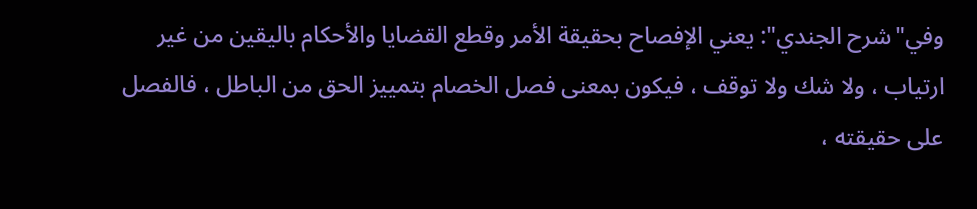وفي"شرح الجندي": يعني الإفصاح بحقيقة الأمر وقطع القضايا والأحكام باليقين من غير ارتياب ، ولا شك ولا توقف ، فيكون بمعنى فصل الخصام بتمييز الحق من الباطل ، فالفصل على حقيقته ،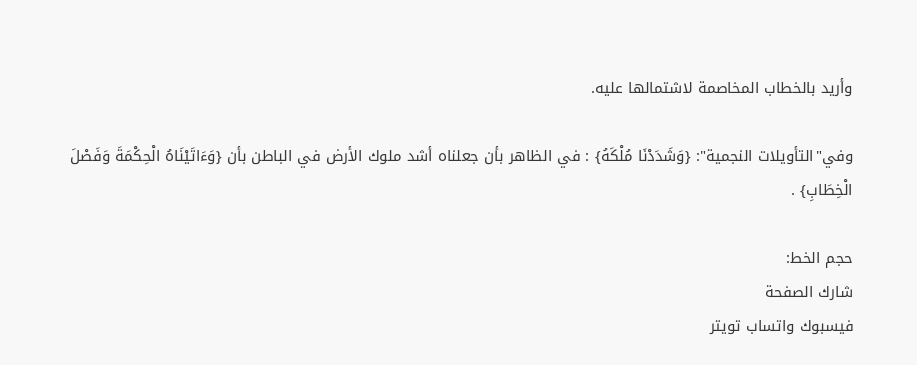وأريد بالخطاب المخاصمة لاشتمالها عليه.

وفي"التأويلات النجمية": {وَشَدَدْنَا مُلْكَهُ} : في الظاهر بأن جعلناه أشد ملوك الأرض في الباطن بأن {وَءَاتَيْنَاهُ الْحِكْمَةَ وَفَصْلَ الْخِطَابِ} .

حجم الخط:
شارك الصفحة
فيسبوك واتساب تويتر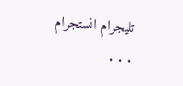تليجرام انستجرام
. . .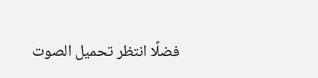فضلًا انتظر تحميل الصوت